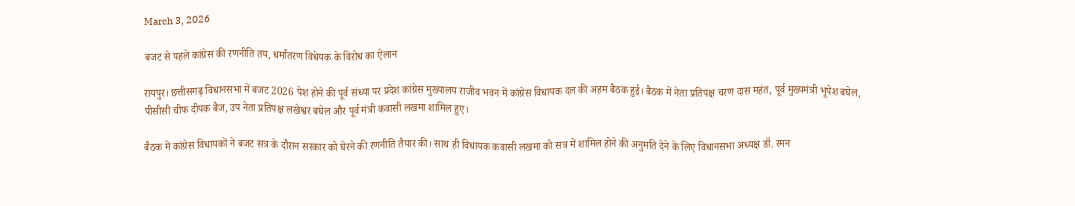March 3, 2026

बजट से पहले कांग्रेस की रणनीति तय, धर्मांतरण विधेयक के विरोध का ऐलान

रायपुर। छत्तीसगढ़ विधानसभा में बजट 2026 पेश होने की पूर्व संध्या पर प्रदेश कांग्रेस मुख्यालय राजीव भवन में कांग्रेस विधायक दल की अहम बैठक हुई। बैठक में नेता प्रतिपक्ष चरण दास महंत, पूर्व मुख्यमंत्री भूपेश बघेल, पीसीसी चीफ दीपक बैज, उप नेता प्रतिपक्ष लखेश्वर बघेल और पूर्व मंत्री कवासी लखमा शामिल हुए।

बैठक में कांग्रेस विधायकों ने बजट सत्र के दौरान सरकार को घेरने की रणनीति तैयार की। साथ ही विधायक कवासी लखमा को सत्र में शामिल होने की अनुमति देने के लिए विधानसभा अध्यक्ष डॉ. रमन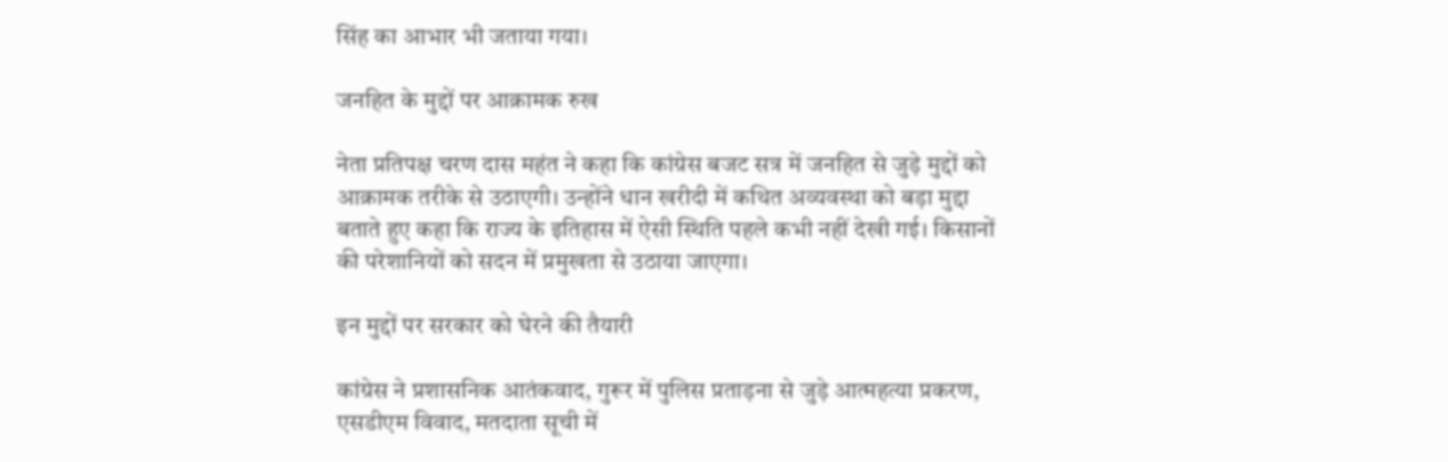सिंह का आभार भी जताया गया।

जनहित के मुद्दों पर आक्रामक रुख

नेता प्रतिपक्ष चरण दास महंत ने कहा कि कांग्रेस बजट सत्र में जनहित से जुड़े मुद्दों को आक्रामक तरीके से उठाएगी। उन्होंने धान खरीदी में कथित अव्यवस्था को बड़ा मुद्दा बताते हुए कहा कि राज्य के इतिहास में ऐसी स्थिति पहले कभी नहीं देखी गई। किसानों की परेशानियों को सदन में प्रमुखता से उठाया जाएगा।

इन मुद्दों पर सरकार को घेरने की तैयारी

कांग्रेस ने प्रशासनिक आतंकवाद, गुरूर में पुलिस प्रताड़ना से जुड़े आत्महत्या प्रकरण, एसडीएम विवाद, मतदाता सूची में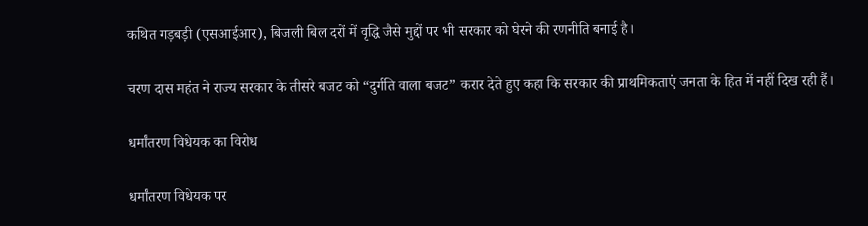कथित गड़बड़ी (एसआईआर), बिजली बिल दरों में वृद्धि जैसे मुद्दों पर भी सरकार को घेरने की रणनीति बनाई है।

चरण दास महंत ने राज्य सरकार के तीसरे बजट को “दुर्गति वाला बजट” करार देते हुए कहा कि सरकार की प्राथमिकताएं जनता के हित में नहीं दिख रही हैं।

धर्मांतरण विधेयक का विरोध

धर्मांतरण विधेयक पर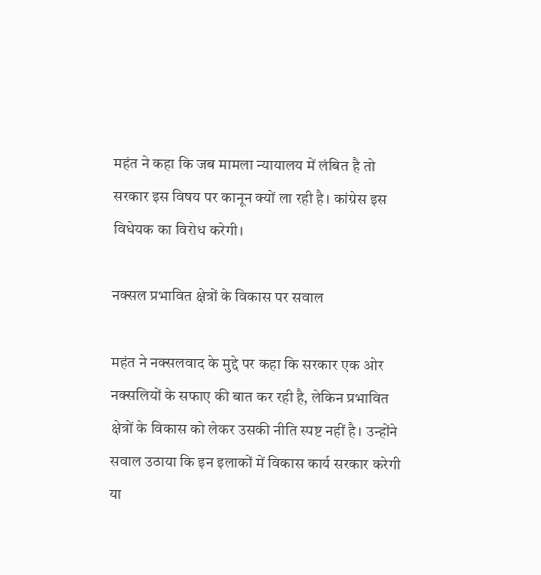महंत ने कहा कि जब मामला न्यायालय में लंबित है तो सरकार इस विषय पर कानून क्यों ला रही है। कांग्रेस इस विधेयक का विरोध करेगी।

नक्सल प्रभावित क्षेत्रों के विकास पर सवाल

महंत ने नक्सलवाद के मुद्दे पर कहा कि सरकार एक ओर नक्सलियों के सफाए की बात कर रही है, लेकिन प्रभावित क्षेत्रों के विकास को लेकर उसकी नीति स्पष्ट नहीं है। उन्होंने सवाल उठाया कि इन इलाकों में विकास कार्य सरकार करेगी या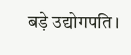बड़े उद्योगपति।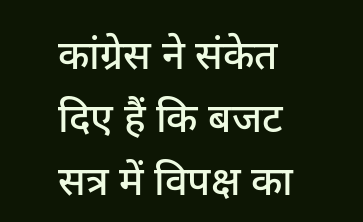कांग्रेस ने संकेत दिए हैं कि बजट सत्र में विपक्ष का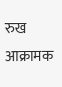रुख आक्रामक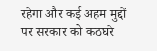रहेगा और कई अहम मुद्दों पर सरकार को कठघरे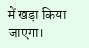में खड़ा किया जाएगा।